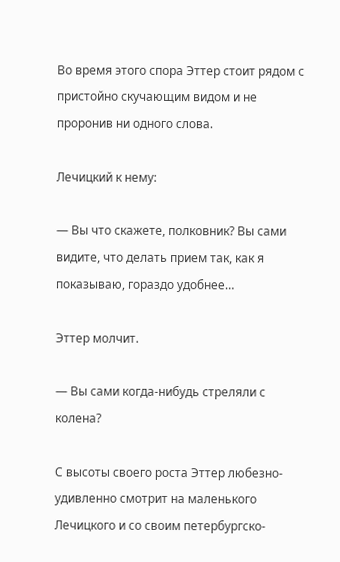Во время этого спора Эттер стоит рядом с пристойно скучающим видом и не проронив ни одного слова.

Лечицкий к нему:

— Вы что скажете, полковник? Вы сами видите, что делать прием так, как я показываю, гораздо удобнее…

Эттер молчит.

— Вы сами когда-нибудь стреляли с колена?

С высоты своего роста Эттер любезно-удивленно смотрит на маленького Лечицкого и со своим петербургско-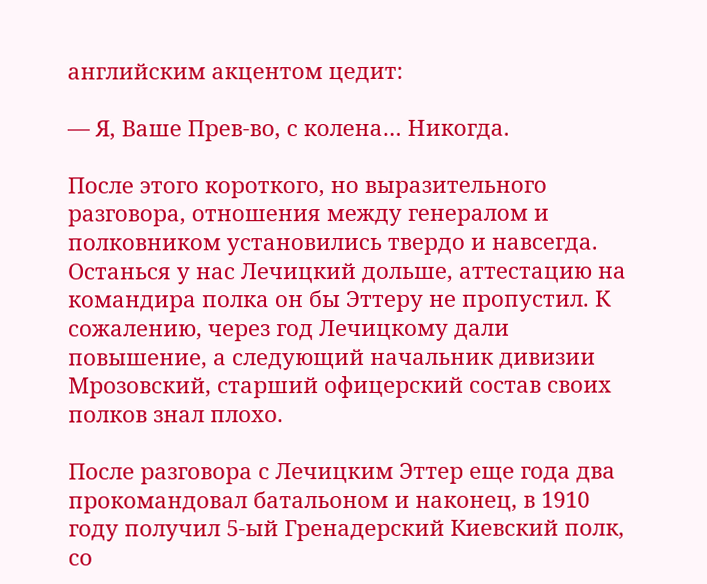английским акцентом цедит:

— Я, Ваше Прев-во, с колена… Никогда.

После этого короткого, но выразительного разговора, отношения между генералом и полковником установились твердо и навсегда. Останься у нас Лечицкий дольше, аттестацию на командира полка он бы Эттеру не пропустил. К сожалению, через год Лечицкому дали повышение, а следующий начальник дивизии Мрозовский, старший офицерский состав своих полков знал плохо.

После разговора с Лечицким Эттер еще года два прокомандовал батальоном и наконец, в 1910 году получил 5-ый Гренадерский Киевский полк, со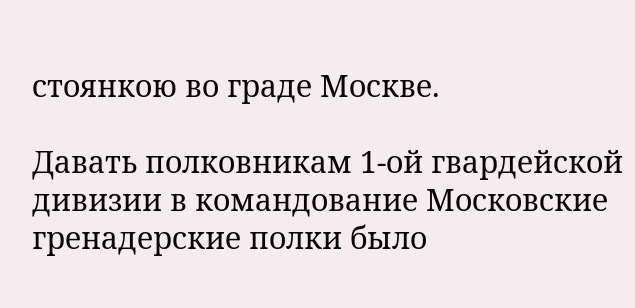стоянкою во граде Москве.

Давать полковникам 1-ой гвардейской дивизии в командование Московские гренадерские полки было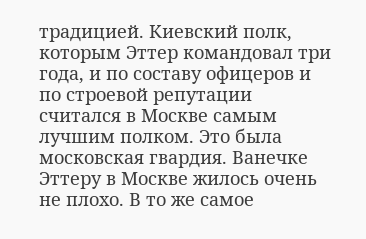традицией. Киевский полк, которым Эттер командовал три года, и по составу офицеров и по строевой репутации считался в Москве самым лучшим полком. Это была московская гвардия. Ванечке Эттеру в Москве жилось очень не плохо. В то же самое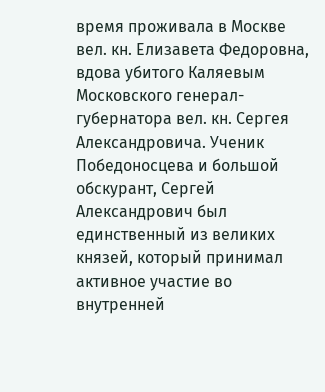время проживала в Москве вел. кн. Елизавета Федоровна, вдова убитого Каляевым Московского генерал-губернатора вел. кн. Сергея Александровича. Ученик Победоносцева и большой обскурант, Сергей Александрович был единственный из великих князей, который принимал активное участие во внутренней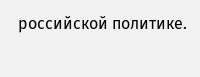российской политике.